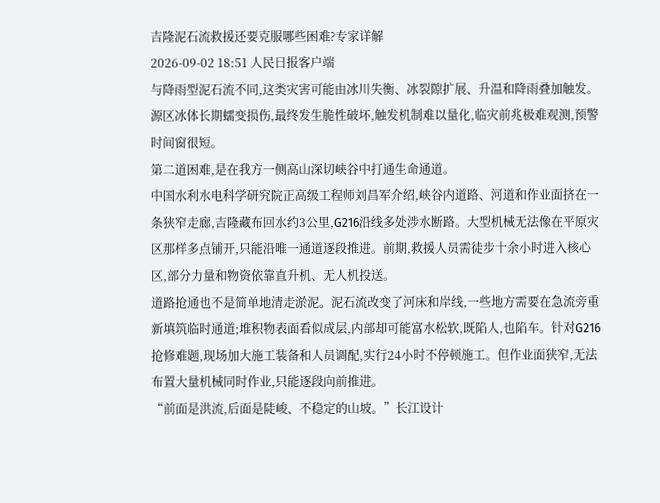吉隆泥石流救援还要克服哪些困难?专家详解
2026-09-02 18:51 人民日报客户端
与降雨型泥石流不同,这类灾害可能由冰川失衡、冰裂隙扩展、升温和降雨叠加触发。源区冰体长期蠕变损伤,最终发生脆性破坏,触发机制难以量化,临灾前兆极难观测,预警时间窗很短。
第二道困难,是在我方一侧高山深切峡谷中打通生命通道。
中国水利水电科学研究院正高级工程师刘昌军介绍,峡谷内道路、河道和作业面挤在一条狭窄走廊,吉隆藏布回水约3公里,G216沿线多处涉水断路。大型机械无法像在平原灾区那样多点铺开,只能沿唯一通道逐段推进。前期,救援人员需徒步十余小时进入核心区,部分力量和物资依靠直升机、无人机投送。
道路抢通也不是简单地清走淤泥。泥石流改变了河床和岸线,一些地方需要在急流旁重新填筑临时通道;堆积物表面看似成层,内部却可能富水松软,既陷人,也陷车。针对G216抢修难题,现场加大施工装备和人员调配,实行24小时不停顿施工。但作业面狭窄,无法布置大量机械同时作业,只能逐段向前推进。
“前面是洪流,后面是陡峻、不稳定的山坡。”长江设计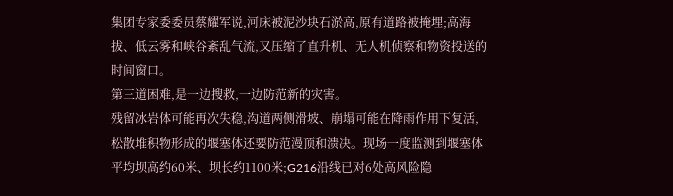集团专家委委员蔡耀军说,河床被泥沙块石淤高,原有道路被掩埋;高海拔、低云雾和峡谷紊乱气流,又压缩了直升机、无人机侦察和物资投送的时间窗口。
第三道困难,是一边搜救,一边防范新的灾害。
残留冰岩体可能再次失稳,沟道两侧滑坡、崩塌可能在降雨作用下复活,松散堆积物形成的堰塞体还要防范漫顶和溃决。现场一度监测到堰塞体平均坝高约60米、坝长约1100米;G216沿线已对6处高风险隐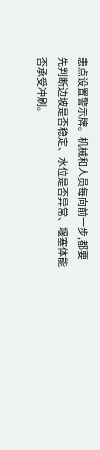患点设置警示牌。机械和人员每向前一步,都要先判断边坡是否稳定、水位是否异常、堰塞体能否承受冲刷。